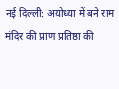नई दिल्ली: अयोध्या में बने राम मंदिर की प्राण प्रतिष्ठा की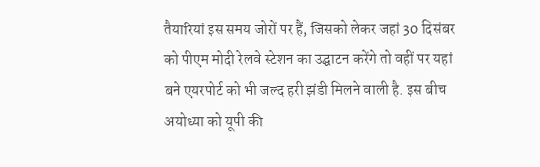तैयारियां इस समय जोरों पर हैं, जिसको लेकर जहां 30 दिसंबर को पीएम मोदी रेलवे स्टेशन का उद्घाटन करेंगे तो वहीं पर यहां बने एयरपोर्ट को भी जल्द हरी झंडी मिलने वाली है. इस बीच अयोध्या को यूपी की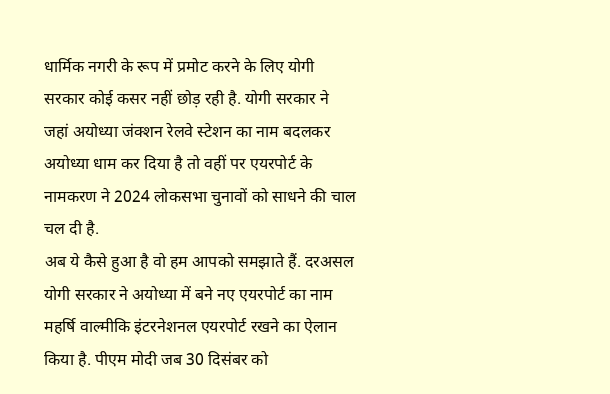धार्मिक नगरी के रूप में प्रमोट करने के लिए योगी सरकार कोई कसर नहीं छोड़ रही है. योगी सरकार ने जहां अयोध्या जंक्शन रेलवे स्टेशन का नाम बदलकर अयोध्या धाम कर दिया है तो वहीं पर एयरपोर्ट के नामकरण ने 2024 लोकसभा चुनावों को साधने की चाल चल दी है.
अब ये कैसे हुआ है वो हम आपको समझाते हैं. दरअसल योगी सरकार ने अयोध्या में बने नए एयरपोर्ट का नाम महर्षि वाल्मीकि इंटरनेशनल एयरपोर्ट रखने का ऐलान किया है. पीएम मोदी जब 30 दिसंबर को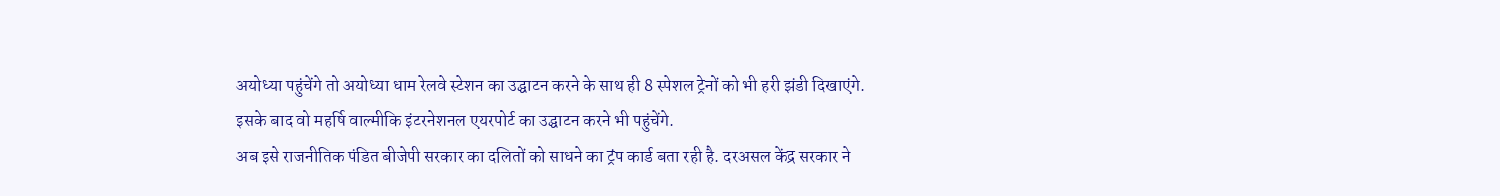अयोध्या पहुंचेंगे तो अयोध्या धाम रेलवे स्टेशन का उद्घाटन करने के साथ ही 8 स्पेशल ट्रेनों को भी हरी झंडी दिखाएंगे. इसके बाद वो महर्षि वाल्मीकि इंटरनेशनल एयरपोर्ट का उद्घाटन करने भी पहुंचेंगे.
अब इसे राजनीतिक पंडित बीजेपी सरकार का दलितों को साधने का ट्रंप कार्ड बता रही है. दरअसल केंद्र सरकार ने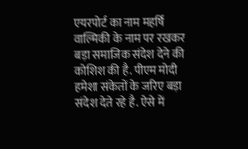एयरपोर्ट का नाम महर्षि वाल्मिकी के नाम पर रखकर बड़ा समाजिक संदेश देने की कोशिश की है. पीएम मोदी हमेशा संकेतों के जरिए बड़ा संदेश देते रहे है. ऐसे में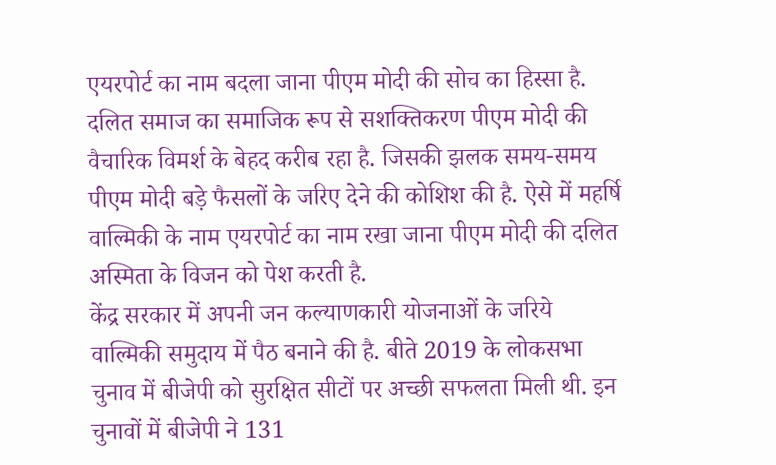एयरपोर्ट का नाम बदला जाना पीएम मोदी की सोच का हिस्सा है. दलित समाज का समाजिक रूप से सशक्तिकरण पीएम मोदी की वैचारिक विमर्श के बेहद करीब रहा है. जिसकी झलक समय-समय पीएम मोदी बड़े फैसलों के जरिए देने की कोशिश की है. ऐसे में महर्षि वाल्मिकी के नाम एयरपोर्ट का नाम रखा जाना पीएम मोदी की दलित अस्मिता के विजन को पेश करती है.
केंद्र सरकार में अपनी जन कल्याणकारी योजनाओं के जरिये वाल्मिकी समुदाय में पैठ बनाने की है. बीते 2019 के लोकसभा चुनाव में बीजेपी को सुरक्षित सीटों पर अच्छी सफलता मिली थी. इन चुनावों में बीजेपी ने 131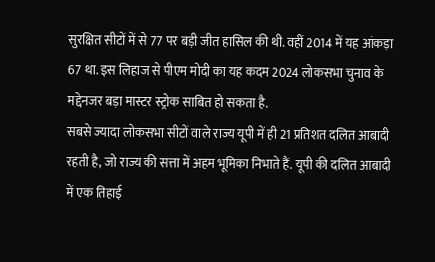सुरक्षित सीटों में से 77 पर बड़ी जीत हासिल की थी. वहीं 2014 में यह आंकड़ा 67 था. इस लिहाज से पीएम मोदी का यह कदम 2024 लोकसभा चुनाव के मद्देनजर बड़ा मास्टर स्ट्रोक साबित हो सकता है.
सबसे ज्यादा लोकसभा सीटों वाले राज्य यूपी में ही 21 प्रतिशत दलित आबादी रहती है, जो राज्य की सत्ता में अहम भूमिका निभाते हैं. यूपी की दलित आबादी में एक तिहाई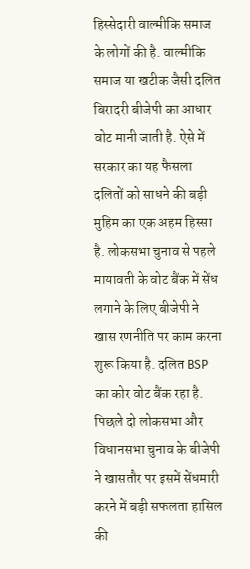हिस्सेदारी वाल्मीकि समाज के लोगों की है. वाल्मीकि समाज या खटीक जैसी दलित बिरादरी बीजेपी का आधार वोट मानी जाती है. ऐसे में सरकार का यह फैसला दलितों को साधने की बड़ी मुहिम का एक अहम हिस्सा है. लोकसभा चुनाव से पहले मायावती के वोट बैंक में सेंध लगाने के लिए बीजेपी ने खास रणनीति पर काम करना शुरू किया है. दलित BSP का कोर वोट बैंक रहा है. पिछले दो लोकसभा और विधानसभा चुनाव के बीजेपी ने खासतौर पर इसमें सेंधमारी करने में बड़ी सफलता हासिल की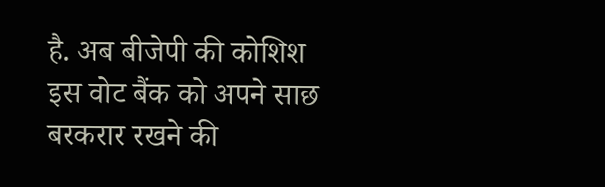है. अब बीजेपी की कोशिश इस वोट बैंक को अपने साछ बरकरार रखने की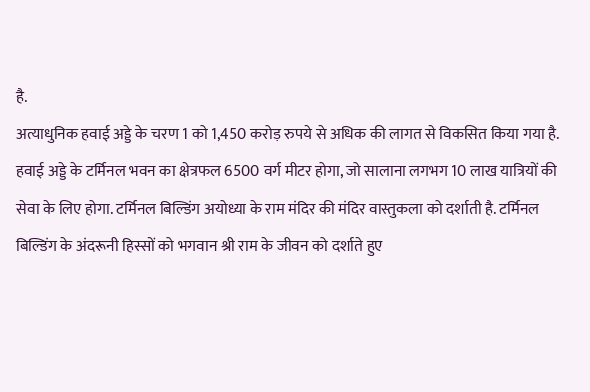है.
अत्याधुनिक हवाई अड्डे के चरण 1 को 1,450 करोड़ रुपये से अधिक की लागत से विकसित किया गया है. हवाई अड्डे के टर्मिनल भवन का क्षेत्रफल 6500 वर्ग मीटर होगा, जो सालाना लगभग 10 लाख यात्रियों की सेवा के लिए होगा. टर्मिनल बिल्डिंग अयोध्या के राम मंदिर की मंदिर वास्तुकला को दर्शाती है. टर्मिनल बिल्डिंग के अंदरूनी हिस्सों को भगवान श्री राम के जीवन को दर्शाते हुए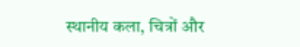स्थानीय कला, चित्रों और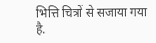भित्ति चित्रों से सजाया गया है.